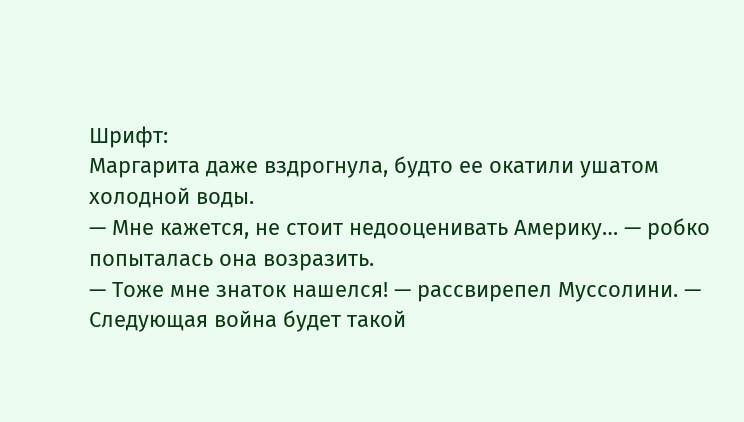Шрифт:
Маргарита даже вздрогнула, будто ее окатили ушатом холодной воды.
— Мне кажется, не стоит недооценивать Америку… — робко попыталась она возразить.
— Тоже мне знаток нашелся! — рассвирепел Муссолини. — Следующая война будет такой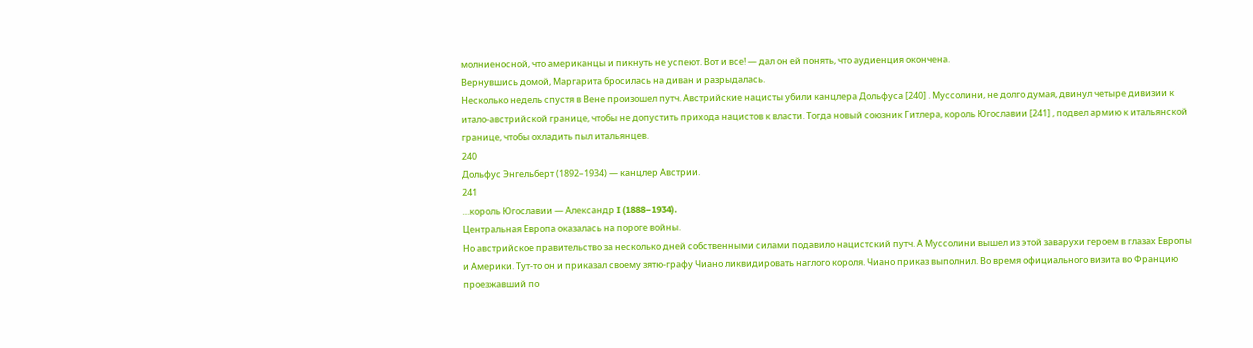молниеносной, что американцы и пикнуть не успеют. Вот и все! — дал он ей понять, что аудиенция окончена.
Вернувшись домой, Маргарита бросилась на диван и разрыдалась.
Несколько недель спустя в Вене произошел путч. Австрийские нацисты убили канцлера Дольфуса [240] . Муссолини, не долго думая, двинул четыре дивизии к итало-австрийской границе, чтобы не допустить прихода нацистов к власти. Тогда новый союзник Гитлера, король Югославии [241] , подвел армию к итальянской границе, чтобы охладить пыл итальянцев.
240
Дольфус Энгельберт (1892–1934) — канцлер Австрии.
241
…король Югославии — Александр I (1888–1934).
Центральная Европа оказалась на пороге войны.
Но австрийское правительство за несколько дней собственными силами подавило нацистский путч. А Муссолини вышел из этой заварухи героем в глазах Европы и Америки. Тут-то он и приказал своему зятю-графу Чиано ликвидировать наглого короля. Чиано приказ выполнил. Во время официального визита во Францию проезжавший по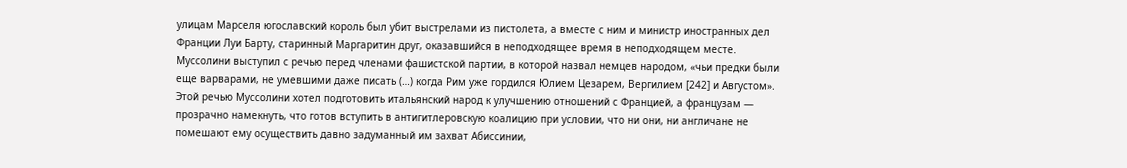улицам Марселя югославский король был убит выстрелами из пистолета, а вместе с ним и министр иностранных дел Франции Луи Барту, старинный Маргаритин друг, оказавшийся в неподходящее время в неподходящем месте.
Муссолини выступил с речью перед членами фашистской партии, в которой назвал немцев народом, «чьи предки были еще варварами, не умевшими даже писать (…) когда Рим уже гордился Юлием Цезарем, Вергилием [242] и Августом».
Этой речью Муссолини хотел подготовить итальянский народ к улучшению отношений с Францией, а французам — прозрачно намекнуть, что готов вступить в антигитлеровскую коалицию при условии, что ни они, ни англичане не помешают ему осуществить давно задуманный им захват Абиссинии,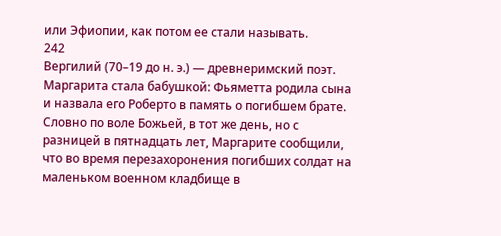или Эфиопии, как потом ее стали называть.
242
Вергилий (70–19 до н. э.) — древнеримский поэт.
Маргарита стала бабушкой: Фьяметта родила сына и назвала его Роберто в память о погибшем брате.
Словно по воле Божьей, в тот же день, но с разницей в пятнадцать лет, Маргарите сообщили, что во время перезахоронения погибших солдат на маленьком военном кладбище в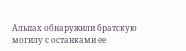Альпах обнаружили братскую могилу с останками ее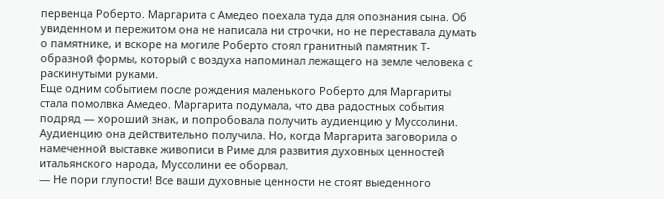первенца Роберто. Маргарита с Амедео поехала туда для опознания сына. Об увиденном и пережитом она не написала ни строчки, но не переставала думать о памятнике, и вскоре на могиле Роберто стоял гранитный памятник Т-образной формы, который с воздуха напоминал лежащего на земле человека с раскинутыми руками.
Еще одним событием после рождения маленького Роберто для Маргариты стала помолвка Амедео. Маргарита подумала, что два радостных события подряд — хороший знак, и попробовала получить аудиенцию у Муссолини.
Аудиенцию она действительно получила. Но, когда Маргарита заговорила о намеченной выставке живописи в Риме для развития духовных ценностей итальянского народа, Муссолини ее оборвал.
— Не пори глупости! Все ваши духовные ценности не стоят выеденного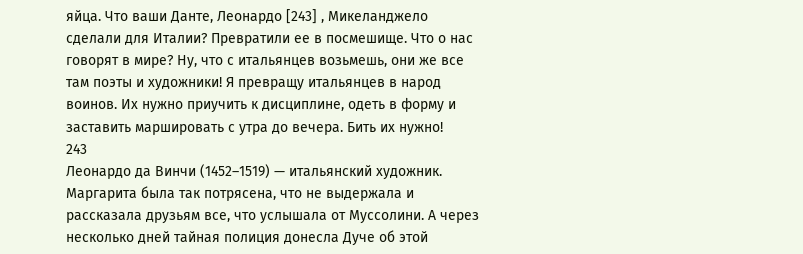яйца. Что ваши Данте, Леонардо [243] , Микеланджело сделали для Италии? Превратили ее в посмешище. Что о нас говорят в мире? Ну, что с итальянцев возьмешь, они же все там поэты и художники! Я превращу итальянцев в народ воинов. Их нужно приучить к дисциплине, одеть в форму и заставить маршировать с утра до вечера. Бить их нужно!
243
Леонардо да Винчи (1452–1519) — итальянский художник.
Маргарита была так потрясена, что не выдержала и рассказала друзьям все, что услышала от Муссолини. А через несколько дней тайная полиция донесла Дуче об этой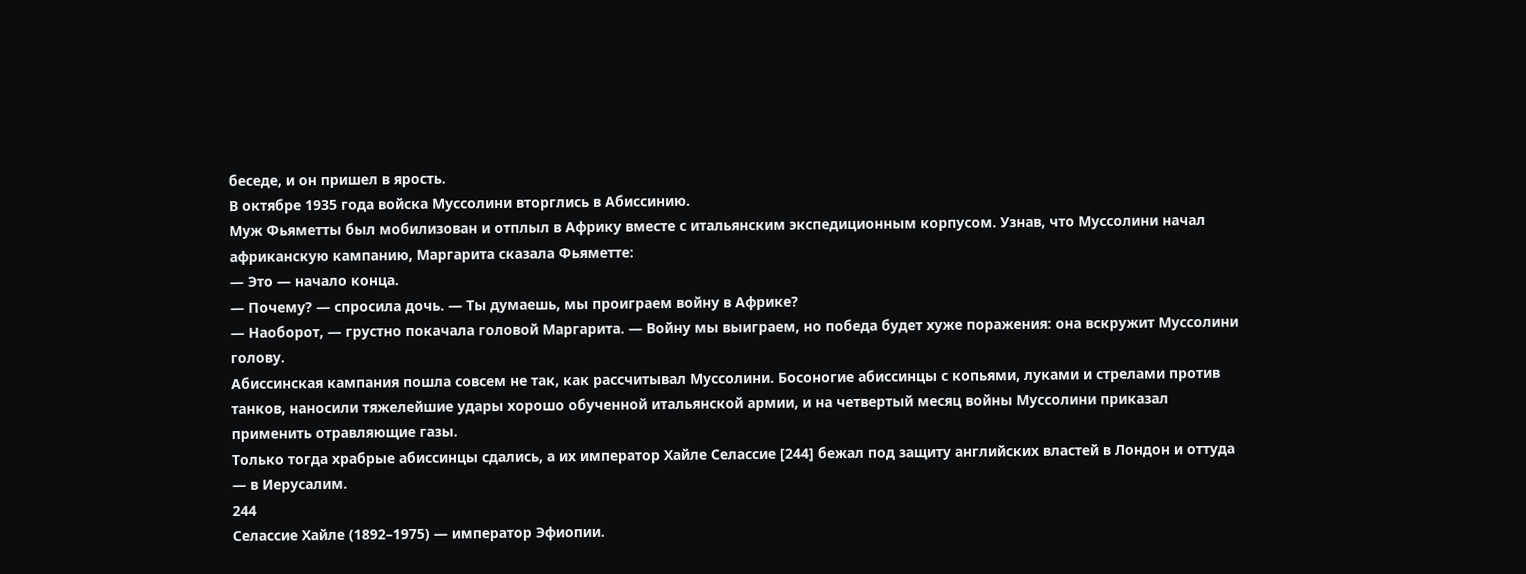беседе, и он пришел в ярость.
В октябре 1935 года войска Муссолини вторглись в Абиссинию.
Муж Фьяметты был мобилизован и отплыл в Африку вместе с итальянским экспедиционным корпусом. Узнав, что Муссолини начал африканскую кампанию, Маргарита сказала Фьяметте:
— Это — начало конца.
— Почему? — спросила дочь. — Ты думаешь, мы проиграем войну в Африке?
— Наоборот, — грустно покачала головой Маргарита. — Войну мы выиграем, но победа будет хуже поражения: она вскружит Муссолини голову.
Абиссинская кампания пошла совсем не так, как рассчитывал Муссолини. Босоногие абиссинцы с копьями, луками и стрелами против танков, наносили тяжелейшие удары хорошо обученной итальянской армии, и на четвертый месяц войны Муссолини приказал применить отравляющие газы.
Только тогда храбрые абиссинцы сдались, а их император Хайле Селассие [244] бежал под защиту английских властей в Лондон и оттуда — в Иерусалим.
244
Селассие Хайле (1892–1975) — император Эфиопии.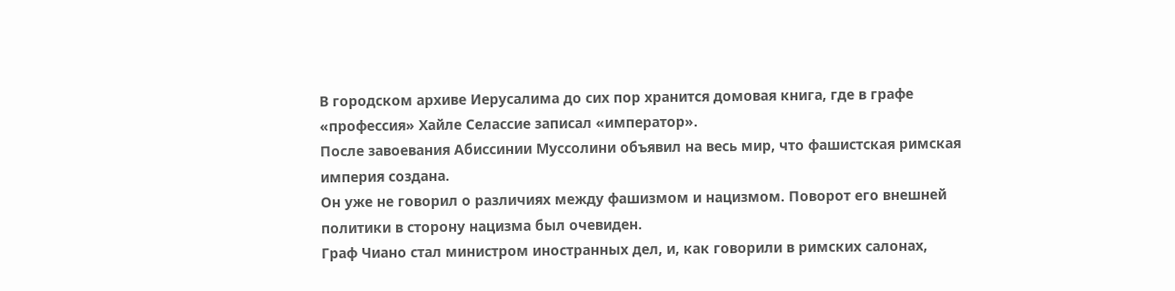В городском архиве Иерусалима до сих пор хранится домовая книга, где в графе «профессия» Хайле Селассие записал «император».
После завоевания Абиссинии Муссолини объявил на весь мир, что фашистская римская империя создана.
Он уже не говорил о различиях между фашизмом и нацизмом. Поворот его внешней политики в сторону нацизма был очевиден.
Граф Чиано стал министром иностранных дел, и, как говорили в римских салонах,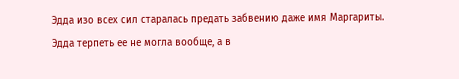Эдда изо всех сил старалась предать забвению даже имя Маргариты. Эдда терпеть ее не могла вообще, а в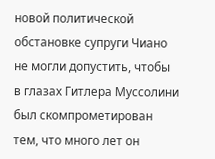новой политической обстановке супруги Чиано не могли допустить, чтобы в глазах Гитлера Муссолини был скомпрометирован тем, что много лет он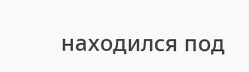находился под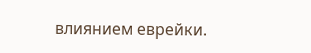влиянием еврейки.